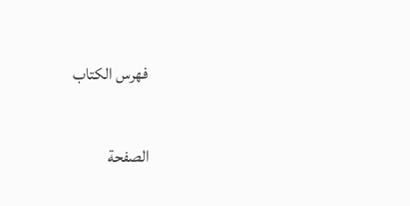فهرس الكتاب

الصفحة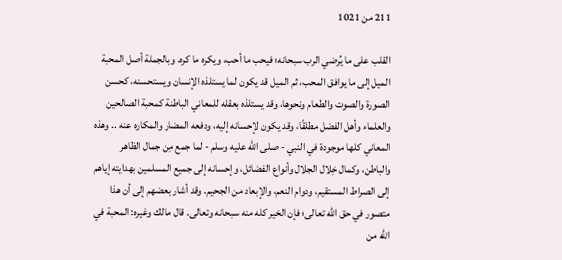211 من 1021

القلب على ما يُرضي الرب سبحانه؛ فيحب ما أحب، ويكره ما كره. وبالجملة أصل المحبة الميل إلى ما يوافق المحب، ثم الميل قد يكون لما يستلذه الإنسان ويستحسنه، كحسن الصورة والصوت والطعام ونحوها، وقد يستلذه بعقله للمعاني الباطنة كمحبة الصالحين والعلماء وأهل الفضل مطلقًا، وقد يكون لإحسانه إليه، ودفعه المضار والمكاره عنه .. وهذه المعاني كلها موجودة في النبي - صلى الله عليه وسلم - لما جمع مِن جمال الظاهر والباطن، وكمال خِلال الجلال وأنواع الفضائل، وإحسانه إلى جميع المسلمين بهدايته إياهم إلى الصراط المستقيم، ودوام النعم، والإبعاد من الجحيم. وقد أشار بعضهم إلى أن هذا متصور في حق الله تعالى؛ فإن الخير كله منه سبحانه وتعالى. قال مالك وغيره: المحبة في الله من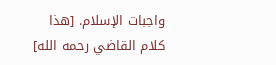واجبات الإسلام. [هذا كلام القاضي رحمه الله]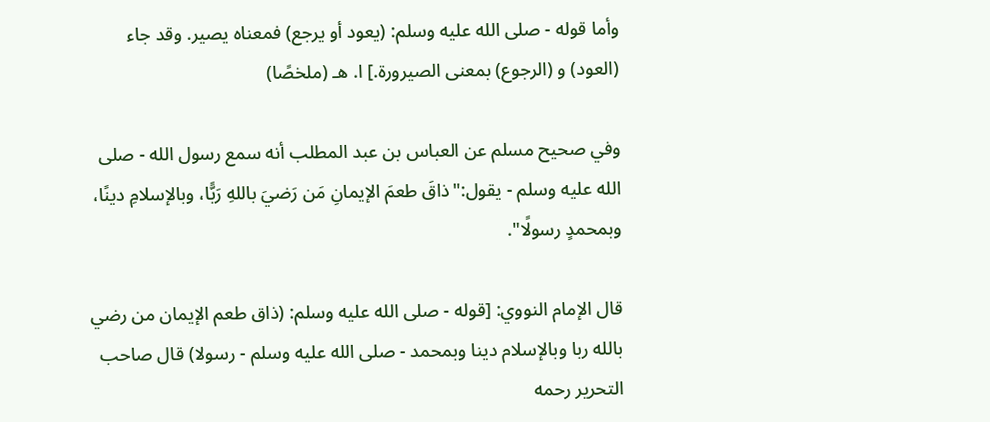وأما قوله - صلى الله عليه وسلم: (يعود أو يرجع) فمعناه يصير. وقد جاء (العود) و (الرجوع) بمعنى الصيرورة.] ا. هـ (ملخصًا)

وفي صحيح مسلم عن العباس بن عبد المطلب أنه سمع رسول الله - صلى الله عليه وسلم - يقول:"ذاقَ طعمَ الإيمانِ مَن رَضيَ باللهِ رَبًّا، وبالإسلامِ دينًا، وبمحمدٍ رسولًا".

قال الإمام النووي: [قوله - صلى الله عليه وسلم: (ذاق طعم الإيمان من رضي بالله ربا وبالإسلام دينا وبمحمد - صلى الله عليه وسلم - رسولا) قال صاحب التحرير رحمه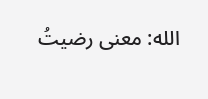الله: معنى رضيتُ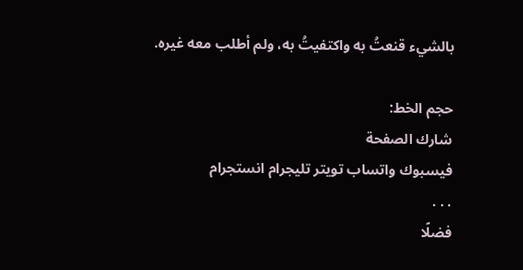بالشيء قنعتُ به واكتفيتُ به، ولم أطلب معه غيره.

حجم الخط:
شارك الصفحة
فيسبوك واتساب تويتر تليجرام انستجرام
. . .
فضلًا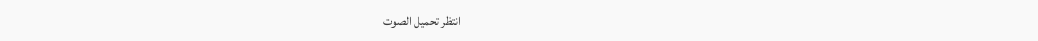انتظر تحميل الصوت